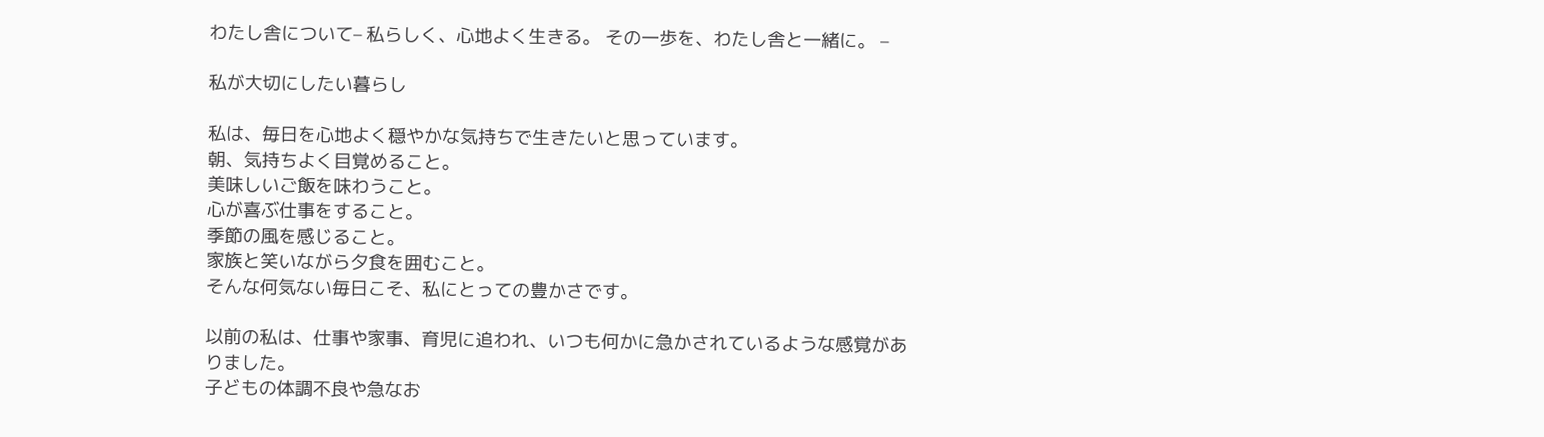わたし舎について– 私らしく、心地よく生きる。 その一歩を、わたし舎と一緒に。 –

私が大切にしたい暮らし

私は、毎日を心地よく穏やかな気持ちで生きたいと思っています。
朝、気持ちよく目覚めること。
美味しいご飯を味わうこと。
心が喜ぶ仕事をすること。
季節の風を感じること。
家族と笑いながら夕食を囲むこと。
そんな何気ない毎日こそ、私にとっての豊かさです。

以前の私は、仕事や家事、育児に追われ、いつも何かに急かされているような感覚がありました。
子どもの体調不良や急なお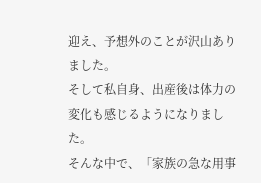迎え、予想外のことが沢山ありました。
そして私自身、出産後は体力の変化も感じるようになりました。
そんな中で、「家族の急な用事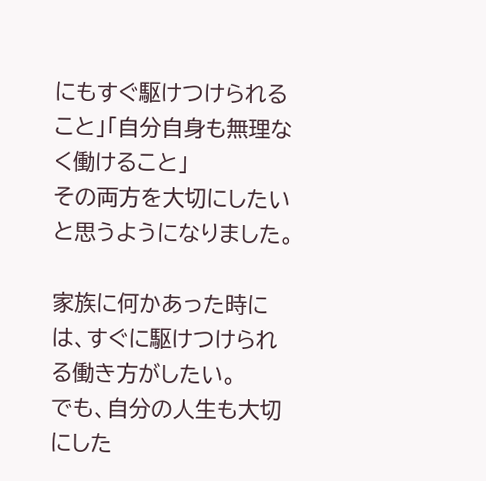にもすぐ駆けつけられること」「自分自身も無理なく働けること」
その両方を大切にしたいと思うようになりました。

家族に何かあった時には、すぐに駆けつけられる働き方がしたい。
でも、自分の人生も大切にした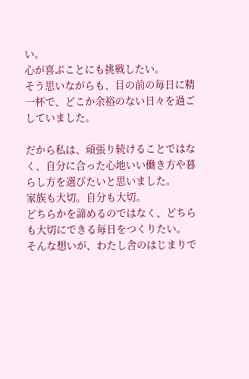い。
心が喜ぶことにも挑戦したい。
そう思いながらも、目の前の毎日に精一杯で、どこか余裕のない日々を過ごしていました。

だから私は、頑張り続けることではなく、自分に合った心地いい働き方や暮らし方を選びたいと思いました。
家族も大切。自分も大切。
どちらかを諦めるのではなく、どちらも大切にできる毎日をつくりたい。
そんな想いが、わたし舎のはじまりで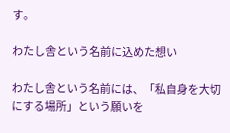す。

わたし舎という名前に込めた想い

わたし舎という名前には、「私自身を大切にする場所」という願いを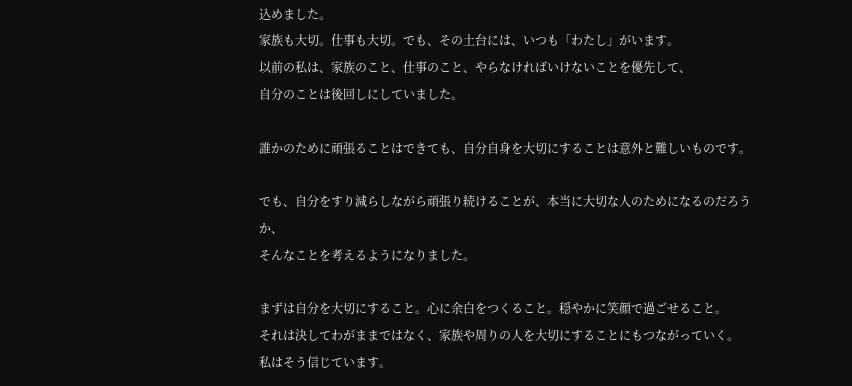込めました。
家族も大切。仕事も大切。でも、その土台には、いつも「わたし」がいます。
以前の私は、家族のこと、仕事のこと、やらなければいけないことを優先して、
自分のことは後回しにしていました。

誰かのために頑張ることはできても、自分自身を大切にすることは意外と難しいものです。

でも、自分をすり減らしながら頑張り続けることが、本当に大切な人のためになるのだろうか、
そんなことを考えるようになりました。

まずは自分を大切にすること。心に余白をつくること。穏やかに笑顔で過ごせること。
それは決してわがままではなく、家族や周りの人を大切にすることにもつながっていく。
私はそう信じています。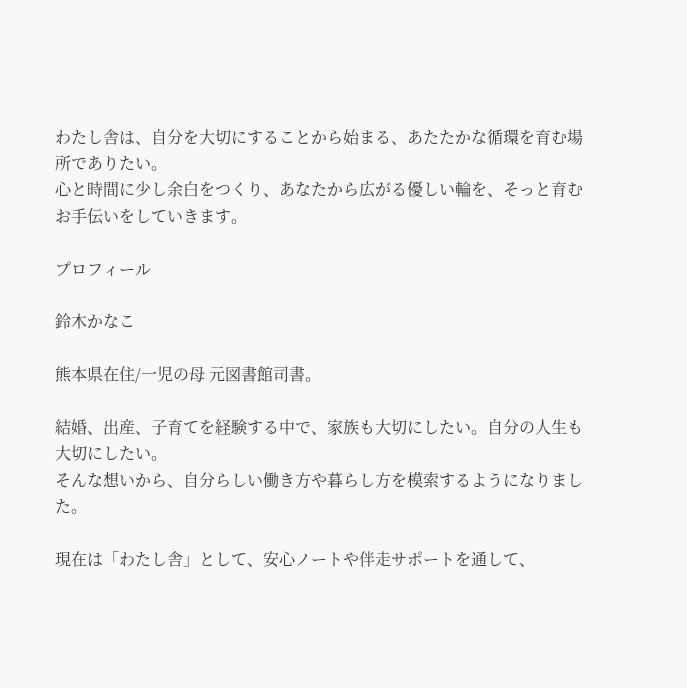わたし舎は、自分を大切にすることから始まる、あたたかな循環を育む場所でありたい。
心と時間に少し余白をつくり、あなたから広がる優しい輪を、そっと育むお手伝いをしていきます。

プロフィール

鈴木かなこ

熊本県在住/一児の母 元図書館司書。

結婚、出産、子育てを経験する中で、家族も大切にしたい。自分の人生も大切にしたい。
そんな想いから、自分らしい働き方や暮らし方を模索するようになりました。

現在は「わたし舎」として、安心ノートや伴走サポートを通して、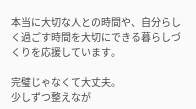本当に大切な人との時間や、自分らしく過ごす時間を大切にできる暮らしづくりを応援しています。

完璧じゃなくて大丈夫。
少しずつ整えなが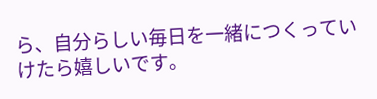ら、自分らしい毎日を一緒につくっていけたら嬉しいです。